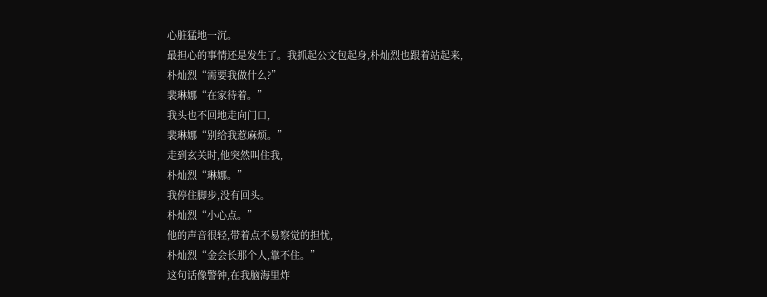心脏猛地一沉。
最担心的事情还是发生了。我抓起公文包起身,朴灿烈也跟着站起来,
朴灿烈“需要我做什么?”
裴琳娜“在家待着。”
我头也不回地走向门口,
裴琳娜“别给我惹麻烦。”
走到玄关时,他突然叫住我,
朴灿烈“琳娜。”
我停住脚步,没有回头。
朴灿烈“小心点。”
他的声音很轻,带着点不易察觉的担忧,
朴灿烈“金会长那个人,靠不住。”
这句话像警钟,在我脑海里炸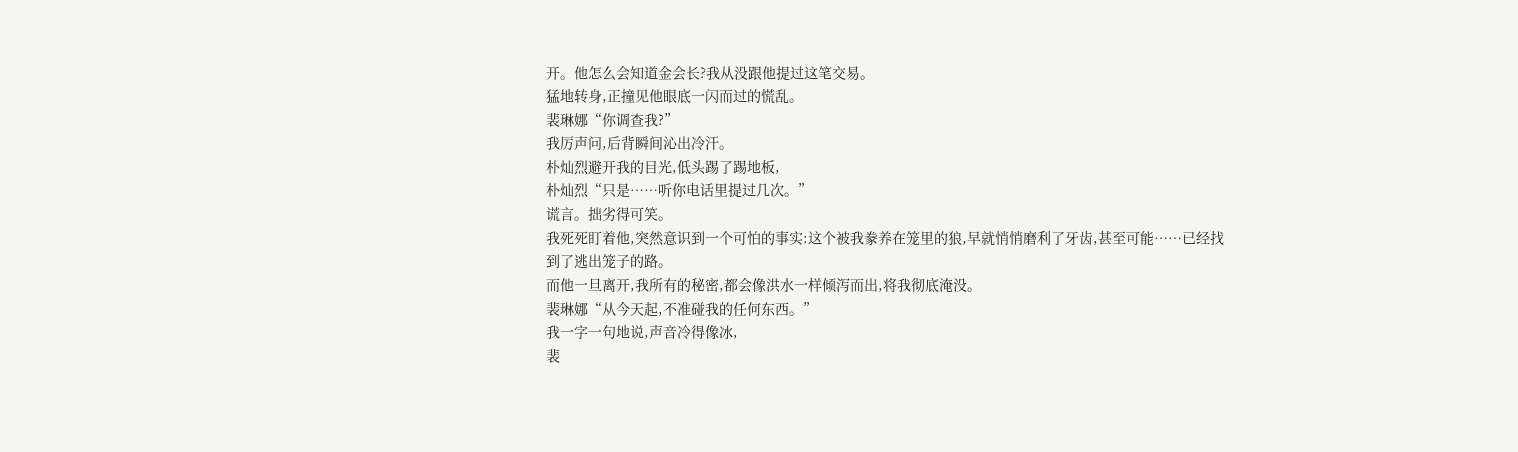开。他怎么会知道金会长?我从没跟他提过这笔交易。
猛地转身,正撞见他眼底一闪而过的慌乱。
裴琳娜“你调查我?”
我厉声问,后背瞬间沁出冷汗。
朴灿烈避开我的目光,低头踢了踢地板,
朴灿烈“只是……听你电话里提过几次。”
谎言。拙劣得可笑。
我死死盯着他,突然意识到一个可怕的事实:这个被我豢养在笼里的狼,早就悄悄磨利了牙齿,甚至可能……已经找到了逃出笼子的路。
而他一旦离开,我所有的秘密,都会像洪水一样倾泻而出,将我彻底淹没。
裴琳娜“从今天起,不准碰我的任何东西。”
我一字一句地说,声音冷得像冰,
裴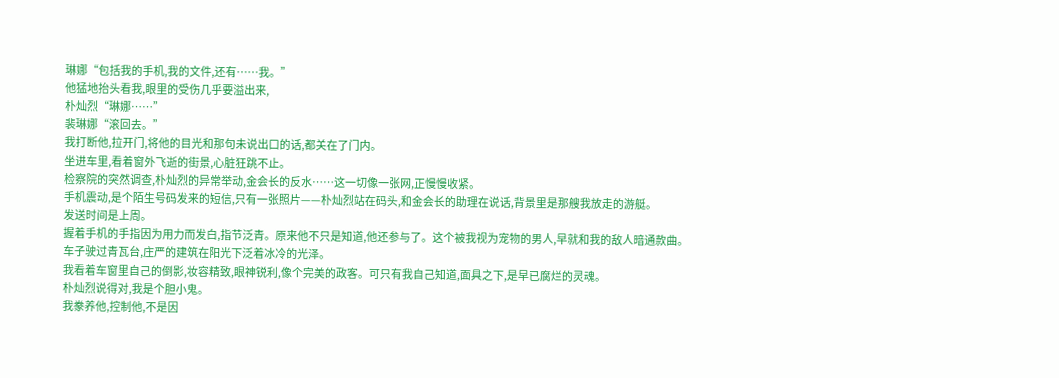琳娜“包括我的手机,我的文件,还有……我。”
他猛地抬头看我,眼里的受伤几乎要溢出来,
朴灿烈“琳娜……”
裴琳娜“滚回去。”
我打断他,拉开门,将他的目光和那句未说出口的话,都关在了门内。
坐进车里,看着窗外飞逝的街景,心脏狂跳不止。
检察院的突然调查,朴灿烈的异常举动,金会长的反水……这一切像一张网,正慢慢收紧。
手机震动,是个陌生号码发来的短信,只有一张照片——朴灿烈站在码头,和金会长的助理在说话,背景里是那艘我放走的游艇。
发送时间是上周。
握着手机的手指因为用力而发白,指节泛青。原来他不只是知道,他还参与了。这个被我视为宠物的男人,早就和我的敌人暗通款曲。
车子驶过青瓦台,庄严的建筑在阳光下泛着冰冷的光泽。
我看着车窗里自己的倒影,妆容精致,眼神锐利,像个完美的政客。可只有我自己知道,面具之下,是早已腐烂的灵魂。
朴灿烈说得对,我是个胆小鬼。
我豢养他,控制他,不是因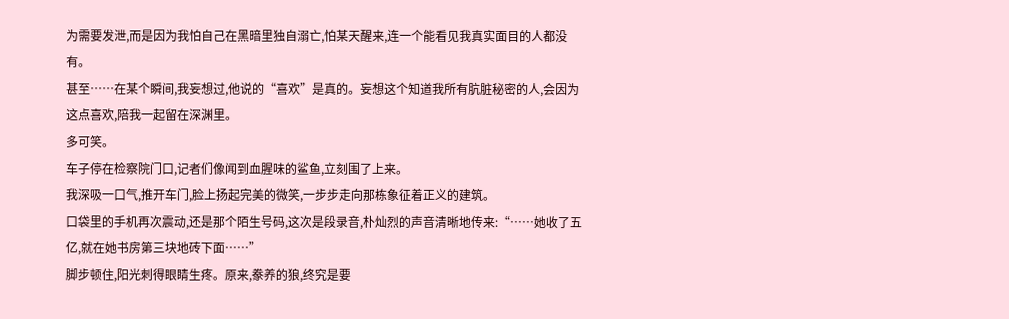为需要发泄,而是因为我怕自己在黑暗里独自溺亡,怕某天醒来,连一个能看见我真实面目的人都没有。
甚至……在某个瞬间,我妄想过,他说的“喜欢”是真的。妄想这个知道我所有肮脏秘密的人,会因为这点喜欢,陪我一起留在深渊里。
多可笑。
车子停在检察院门口,记者们像闻到血腥味的鲨鱼,立刻围了上来。
我深吸一口气,推开车门,脸上扬起完美的微笑,一步步走向那栋象征着正义的建筑。
口袋里的手机再次震动,还是那个陌生号码,这次是段录音,朴灿烈的声音清晰地传来:“……她收了五亿,就在她书房第三块地砖下面……”
脚步顿住,阳光刺得眼睛生疼。原来,豢养的狼,终究是要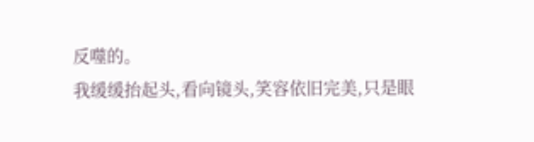反噬的。
我缓缓抬起头,看向镜头,笑容依旧完美,只是眼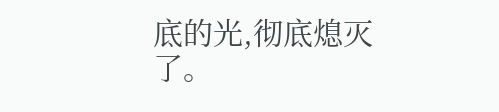底的光,彻底熄灭了。